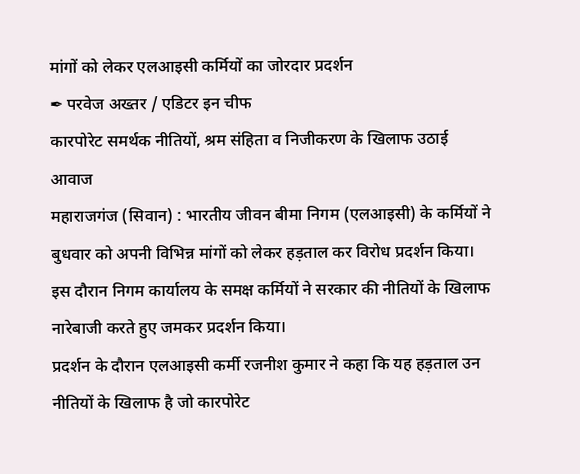मांगों को लेकर एलआइसी कर्मियों का जोरदार प्रदर्शन
✒ परवेज अख्तर / एडिटर इन चीफ
कारपोरेट समर्थक नीतियों, श्रम संहिता व निजीकरण के खिलाफ उठाई आवाज
महाराजगंज (सिवान) : भारतीय जीवन बीमा निगम (एलआइसी) के कर्मियों ने बुधवार को अपनी विभिन्न मांगों को लेकर हड़ताल कर विरोध प्रदर्शन किया। इस दौरान निगम कार्यालय के समक्ष कर्मियों ने सरकार की नीतियों के खिलाफ नारेबाजी करते हुए जमकर प्रदर्शन किया।
प्रदर्शन के दौरान एलआइसी कर्मी रजनीश कुमार ने कहा कि यह हड़ताल उन नीतियों के खिलाफ है जो कारपोरेट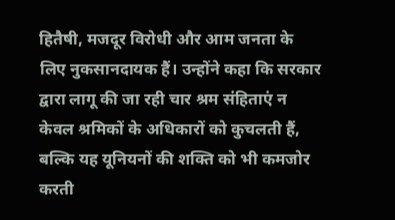हितैषी, मजदूर विरोधी और आम जनता के लिए नुकसानदायक हैं। उन्होंने कहा कि सरकार द्वारा लागू की जा रही चार श्रम संहिताएं न केवल श्रमिकों के अधिकारों को कुचलती हैं, बल्कि यह यूनियनों की शक्ति को भी कमजोर करती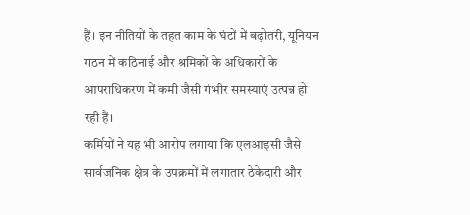हैं। इन नीतियों के तहत काम के घंटों में बढ़ोतरी, यूनियन गठन में कठिनाई और श्रमिकों के अधिकारों के आपराधिकरण में कमी जैसी गंभीर समस्याएं उत्पन्न हो रही हैं।
कर्मियों ने यह भी आरोप लगाया कि एलआइसी जैसे सार्वजनिक क्षेत्र के उपक्रमों में लगातार ठेकेदारी और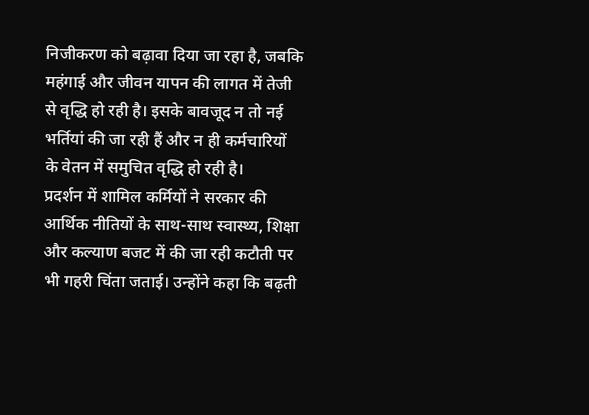निजीकरण को बढ़ावा दिया जा रहा है, जबकि महंगाई और जीवन यापन की लागत में तेजी से वृद्धि हो रही है। इसके बावजूद न तो नई भर्तियां की जा रही हैं और न ही कर्मचारियों के वेतन में समुचित वृद्धि हो रही है।
प्रदर्शन में शामिल कर्मियों ने सरकार की आर्थिक नीतियों के साथ-साथ स्वास्थ्य, शिक्षा और कल्याण बजट में की जा रही कटौती पर भी गहरी चिंता जताई। उन्होंने कहा कि बढ़ती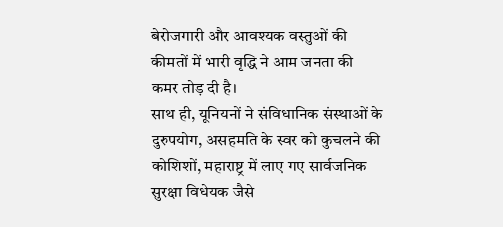बेरोजगारी और आवश्यक वस्तुओं की कीमतों में भारी वृद्धि ने आम जनता की कमर तोड़ दी है।
साथ ही, यूनियनों ने संविधानिक संस्थाओं के दुरुपयोग, असहमति के स्वर को कुचलने की कोशिशों, महाराष्ट्र में लाए गए सार्वजनिक सुरक्षा विधेयक जैसे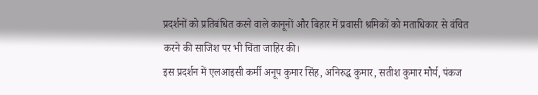प्रदर्शनों को प्रतिबंधित करने वाले कानूनों और बिहार में प्रवासी श्रमिकों को मताधिकार से वंचित करने की साजिश पर भी चिंता जाहिर की।
इस प्रदर्शन में एलआइसी कर्मी अनूप कुमार सिंह, अनिरुद्ध कुमार, सतीश कुमार मौर्य, पंकज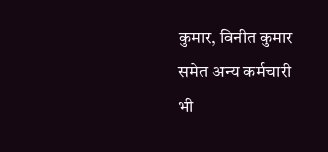कुमार, विनीत कुमार समेत अन्य कर्मचारी भी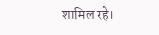शामिल रहे।